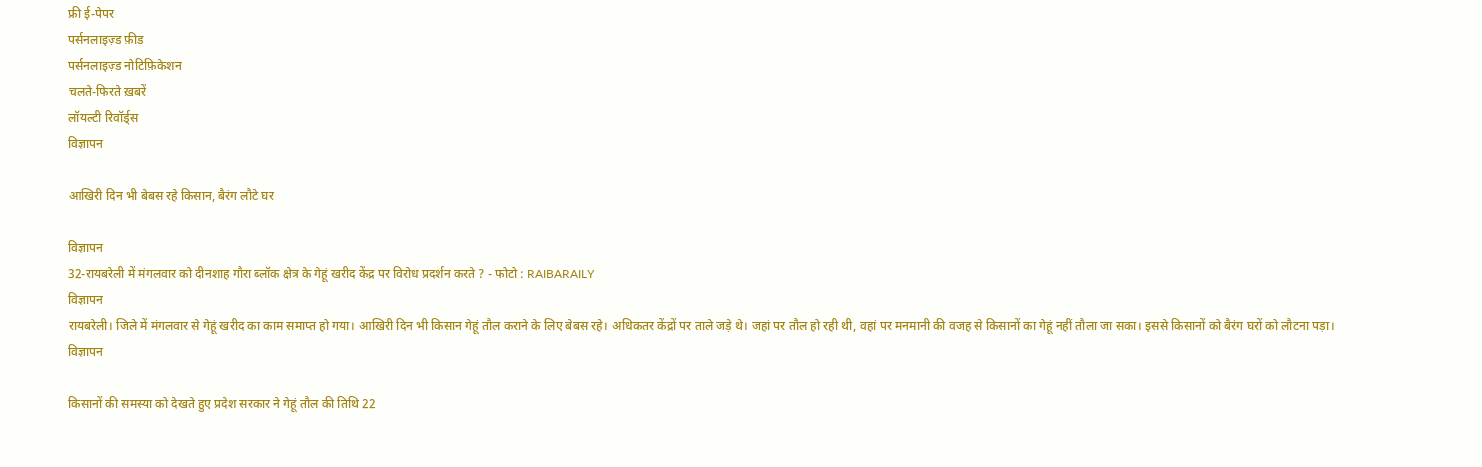फ्री ई-पेपर
पर्सनलाइज़्ड फ़ीड
पर्सनलाइज़्ड नोटिफ़िकेशन
चलते-फिरते ख़बरें
लॉयल्टी रिवॉर्ड्स
विज्ञापन

आखिरी दिन भी बेबस रहे किसान, बैरंग लौटे घर

विज्ञापन
32-रायबरेली में मंगलवार को दीनशाह गौरा ब्लॉक क्षेत्र के गेहूं खरीद केंद्र पर विरोध प्रदर्शन करते ? - फोटो : RAIBARAILY
विज्ञापन
रायबरेली। जिले में मंगलवार से गेहूं खरीद का काम समाप्त हो गया। आखिरी दिन भी किसान गेहूं तौल कराने के लिए बेबस रहे। अधिकतर केंद्रों पर ताले जड़े थे। जहां पर तौल हो रही थी, वहां पर मनमानी की वजह से किसानों का गेहूं नहीं तौला जा सका। इससे किसानों को बैरंग घरों को लौटना पड़ा।
विज्ञापन

किसानों की समस्या को देखते हुए प्रदेश सरकार ने गेहूं तौल की तिथि 22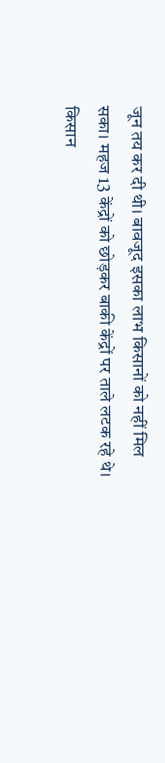जून तय कर दी थी। बावजूद इसका लाभ किसानों को नहीं मिल सका। महज 13 केंद्रों को छोड़कर बाकी केंद्रों पर ताले लटक रहे थे। किसान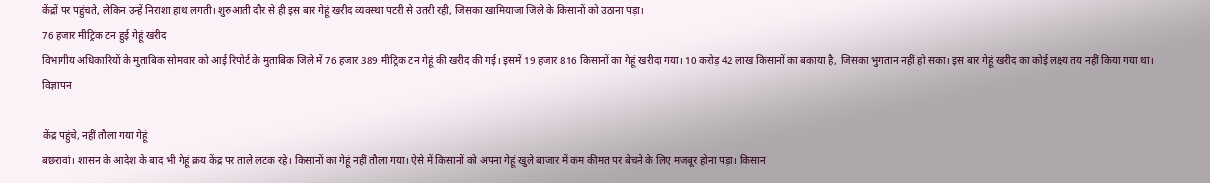केंद्रों पर पहुंचते, लेकिन उन्हें निराशा हाथ लगती। शुरुआती दौर से ही इस बार गेहूं खरीद व्यवस्था पटरी से उतरी रही, जिसका खामियाजा जिले के किसानों को उठाना पड़ा।
76 हजार मीट्रिक टन हुई गेहूं खरीद
विभागीय अधिकारियों के मुताबिक सोमवार को आई रिपोर्ट के मुताबिक जिले में 76 हजार 389 मीट्रिक टन गेहूं की खरीद की गई। इसमें 19 हजार 816 किसानों का गेहूं खरीदा गया। 10 करोड़ 42 लाख किसानों का बकाया है, जिसका भुगतान नहीं हो सका। इस बार गेहूं खरीद का कोई लक्ष्य तय नहीं किया गया था।
विज्ञापन

केंद्र पहुंचे, नहीं तौला गया गेहूं
बछरावां। शासन के आदेश के बाद भी गेहूं क्रय केंद्र पर ताले लटक रहे। किसानों का गेहूं नहीं तौला गया। ऐसे में किसानों को अपना गेहूं खुले बाजार में कम कीमत पर बेचने के लिए मजबूर होना पड़ा। किसान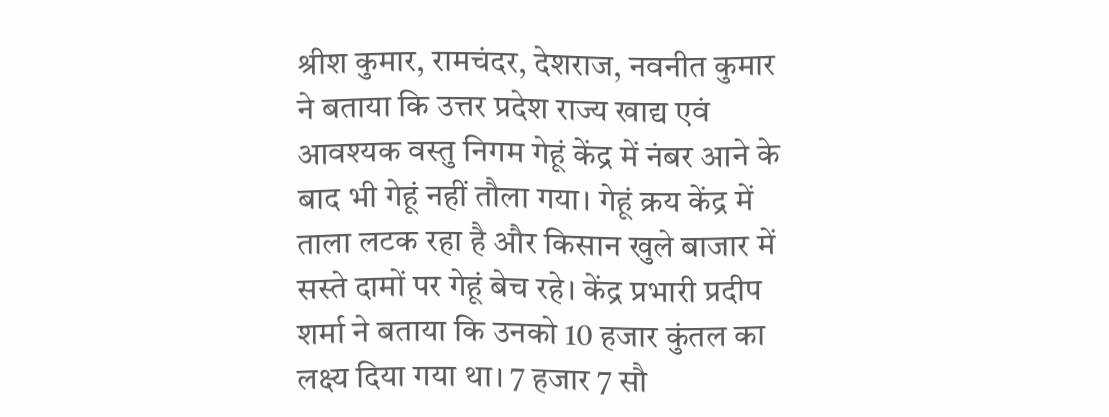श्रीश कुमार, रामचंदर, देशराज, नवनीत कुमार ने बताया कि उत्तर प्रदेश राज्य खाद्य एवं आवश्यक वस्तु निगम गेहूं केंद्र में नंबर आने के बाद भी गेहूं नहीं तौला गया। गेहूं क्रय केंद्र में ताला लटक रहा है और किसान खुले बाजार में सस्ते दामों पर गेहूं बेच रहे। केंद्र प्रभारी प्रदीप शर्मा ने बताया कि उनको 10 हजार कुंतल का लक्ष्य दिया गया था। 7 हजार 7 सौ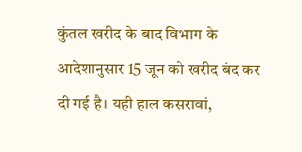कुंतल खरीद के बाद विभाग के आदेशानुसार 15 जून को खरीद बंद कर दी गई है। यही हाल कसरावां,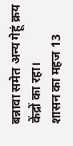बन्नावा समेत अन्य गेहूं क्रय केंद्रों का रहा।
शासन का महज 13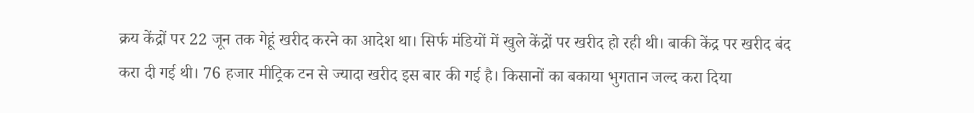क्रय केंद्रों पर 22 जून तक गेहूं खरीद करने का आदेश था। सिर्फ मंडियों में खुले केंद्रों पर खरीद हो रही थी। बाकी केंद्र पर खरीद बंद करा दी गई थी। 76 हजार मीट्रिक टन से ज्यादा खरीद इस बार की गई है। किसानों का बकाया भुगतान जल्द करा दिया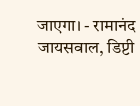जाएगा। - रामानंद जायसवाल, डिप्टी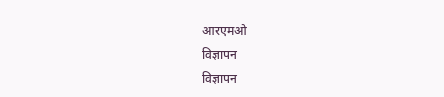आरएमओ
विज्ञापन
विज्ञापन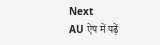Next
AU ऐप में पढ़ें